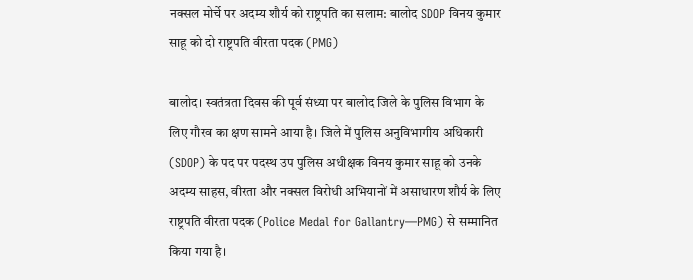नक्सल मोर्चे पर अदम्य शौर्य को राष्ट्रपति का सलाम: बालोद SDOP विनय कुमार साहू को दो राष्ट्रपति वीरता पदक (PMG)

बालोद। स्वतंत्रता दिवस की पूर्व संध्या पर बालोद जिले के पुलिस विभाग के लिए गौरव का क्षण सामने आया है। जिले में पुलिस अनुविभागीय अधिकारी (SDOP) के पद पर पदस्थ उप पुलिस अधीक्षक विनय कुमार साहू को उनके अदम्य साहस, वीरता और नक्सल विरोधी अभियानों में असाधारण शौर्य के लिए राष्ट्रपति वीरता पदक (Police Medal for Gallantry—PMG) से सम्मानित किया गया है।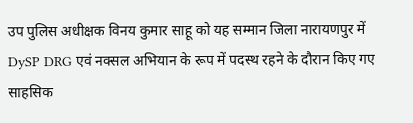उप पुलिस अधीक्षक विनय कुमार साहू को यह सम्मान जिला नारायणपुर में DySP DRG एवं नक्सल अभियान के रूप में पदस्थ रहने के दौरान किए गए साहसिक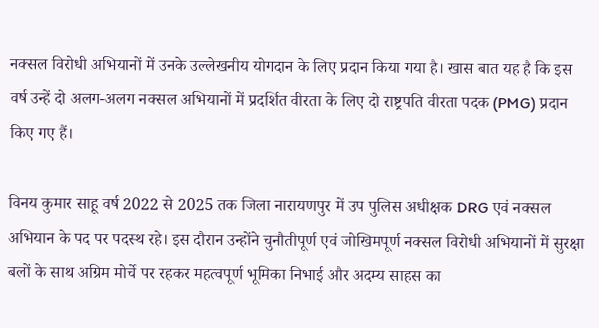नक्सल विरोधी अभियानों में उनके उल्लेखनीय योगदान के लिए प्रदान किया गया है। खास बात यह है कि इस वर्ष उन्हें दो अलग-अलग नक्सल अभियानों में प्रदर्शित वीरता के लिए दो राष्ट्रपति वीरता पदक (PMG) प्रदान किए गए हैं।

विनय कुमार साहू वर्ष 2022 से 2025 तक जिला नारायणपुर में उप पुलिस अधीक्षक DRG एवं नक्सल अभियान के पद पर पदस्थ रहे। इस दौरान उन्होंने चुनौतीपूर्ण एवं जोखिमपूर्ण नक्सल विरोधी अभियानों में सुरक्षा बलों के साथ अग्रिम मोर्चे पर रहकर महत्वपूर्ण भूमिका निभाई और अदम्य साहस का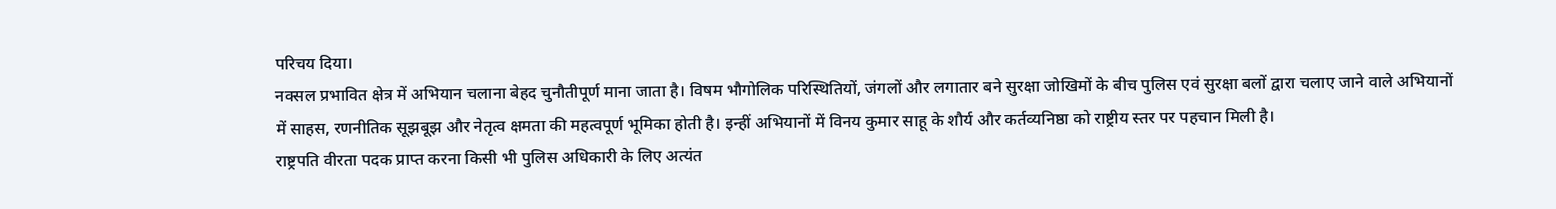परिचय दिया।
नक्सल प्रभावित क्षेत्र में अभियान चलाना बेहद चुनौतीपूर्ण माना जाता है। विषम भौगोलिक परिस्थितियों, जंगलों और लगातार बने सुरक्षा जोखिमों के बीच पुलिस एवं सुरक्षा बलों द्वारा चलाए जाने वाले अभियानों में साहस, रणनीतिक सूझबूझ और नेतृत्व क्षमता की महत्वपूर्ण भूमिका होती है। इन्हीं अभियानों में विनय कुमार साहू के शौर्य और कर्तव्यनिष्ठा को राष्ट्रीय स्तर पर पहचान मिली है।
राष्ट्रपति वीरता पदक प्राप्त करना किसी भी पुलिस अधिकारी के लिए अत्यंत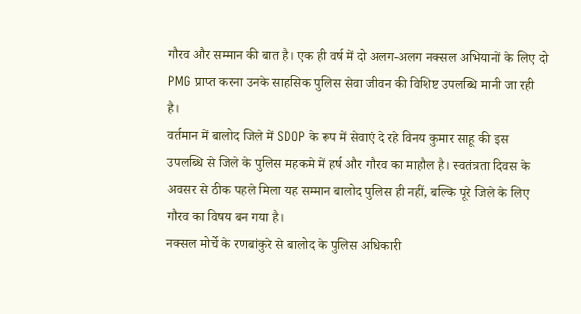गौरव और सम्मान की बात है। एक ही वर्ष में दो अलग-अलग नक्सल अभियानों के लिए दो PMG प्राप्त करना उनके साहसिक पुलिस सेवा जीवन की विशिष्ट उपलब्धि मानी जा रही है।
वर्तमान में बालोद जिले में SDOP के रूप में सेवाएं दे रहे विनय कुमार साहू की इस उपलब्धि से जिले के पुलिस महकमे में हर्ष और गौरव का माहौल है। स्वतंत्रता दिवस के अवसर से ठीक पहले मिला यह सम्मान बालोद पुलिस ही नहीं, बल्कि पूरे जिले के लिए गौरव का विषय बन गया है।
नक्सल मोर्चे के रणबांकुरे से बालोद के पुलिस अधिकारी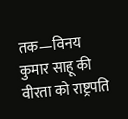तक—विनय कुमार साहू की वीरता को राष्ट्रपति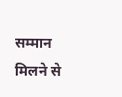सम्मान मिलने से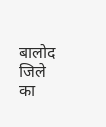बालोद जिले का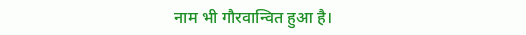नाम भी गौरवान्वित हुआ है।